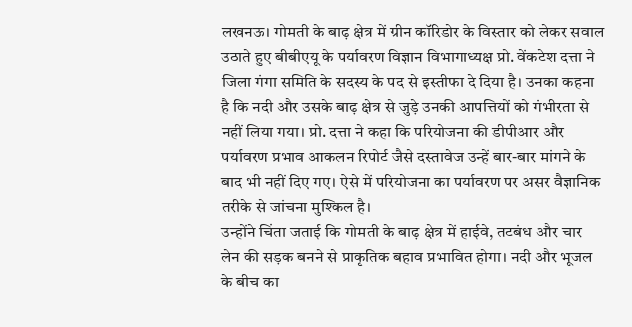लखनऊ। गोमती के बाढ़ क्षेत्र में ग्रीन कॉरिडोर के विस्तार को लेकर सवाल उठाते हुए बीबीएयू के पर्यावरण विज्ञान विभागाध्यक्ष प्रो. वेंकटेश दत्ता ने जिला गंगा समिति के सदस्य के पद से इस्तीफा दे दिया है। उनका कहना है कि नदी और उसके बाढ़ क्षेत्र से जुड़े उनकी आपत्तियों को गंभीरता से नहीं लिया गया। प्रो. दत्ता ने कहा कि परियोजना की डीपीआर और पर्यावरण प्रभाव आकलन रिपोर्ट जैसे दस्तावेज उन्हें बार-बार मांगने के बाद भी नहीं दिए गए। ऐसे में परियोजना का पर्यावरण पर असर वैज्ञानिक तरीके से जांचना मुश्किल है।
उन्होंने चिंता जताई कि गोमती के बाढ़ क्षेत्र में हाईवे, तटबंध और चार लेन की सड़क बनने से प्राकृतिक बहाव प्रभावित होगा। नदी और भूजल के बीच का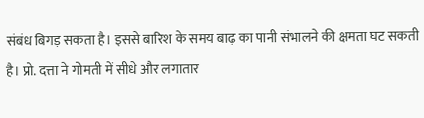संबंध बिगड़ सकता है। इससे बारिश के समय बाढ़ का पानी संभालने की क्षमता घट सकती है। प्रो. दत्ता ने गोमती में सीधे और लगातार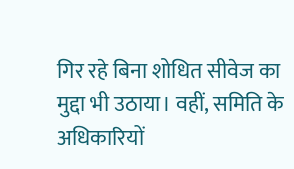गिर रहे बिना शोधित सीवेज का मुद्दा भी उठाया। वहीं, समिति के अधिकारियों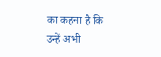का कहना है कि उन्हें अभी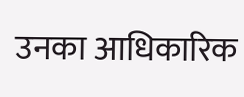उनका आधिकारिक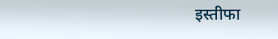इस्तीफा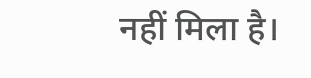नहीं मिला है।